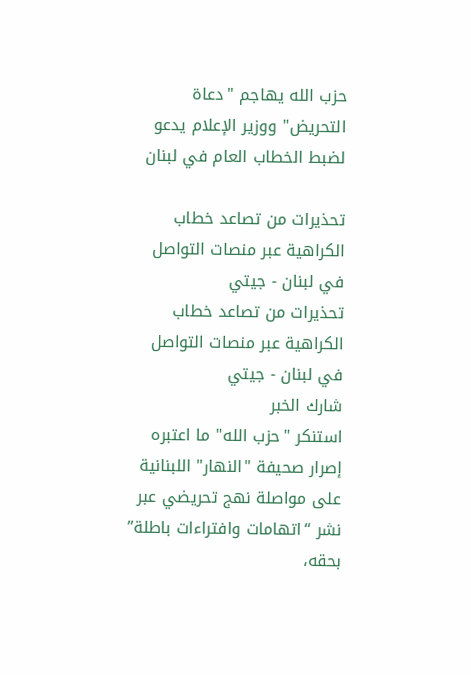حزب الله يهاجم "دعاة التحريض" ووزير الإعلام يدعو لضبط الخطاب العام في لبنان

تحذيرات من تصاعد خطاب الكراهية عبر منصات التواصل في لبنان - جيتي
تحذيرات من تصاعد خطاب الكراهية عبر منصات التواصل في لبنان - جيتي
شارك الخبر
استنكر "حزب الله" ما اعتبره إصرار صحيفة "النهار" اللبنانية على مواصلة نهج تحريضي عبر نشر “اتهامات وافتراءات باطلة” بحقه،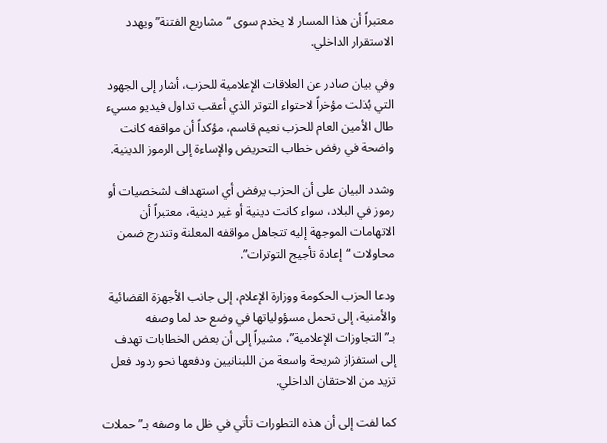معتبراً أن هذا المسار لا يخدم سوى “مشاريع الفتنة” ويهدد الاستقرار الداخلي.

وفي بيان صادر عن العلاقات الإعلامية للحزب، أشار إلى الجهود التي بُذلت مؤخراً لاحتواء التوتر الذي أعقب تداول فيديو مسيء طال الأمين العام للحزب نعيم قاسم، مؤكداً أن مواقفه كانت واضحة في رفض خطاب التحريض والإساءة إلى الرموز الدينية.

وشدد البيان على أن الحزب يرفض أي استهداف لشخصيات أو رموز في البلاد، سواء كانت دينية أو غير دينية، معتبراً أن الاتهامات الموجهة إليه تتجاهل مواقفه المعلنة وتندرج ضمن محاولات “إعادة تأجيج التوترات”.

ودعا الحزب الحكومة ووزارة الإعلام، إلى جانب الأجهزة القضائية والأمنية، إلى تحمل مسؤولياتها في وضع حد لما وصفه بـ”التجاوزات الإعلامية”، مشيراً إلى أن بعض الخطابات تهدف إلى استفزاز شريحة واسعة من اللبنانيين ودفعها نحو ردود فعل تزيد من الاحتقان الداخلي.

كما لفت إلى أن هذه التطورات تأتي في ظل ما وصفه بـ”حملات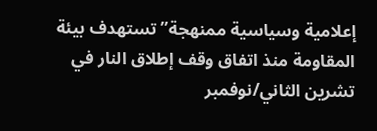إعلامية وسياسية ممنهجة” تستهدف بيئة المقاومة منذ اتفاق وقف إطلاق النار في تشرين الثاني/نوفمبر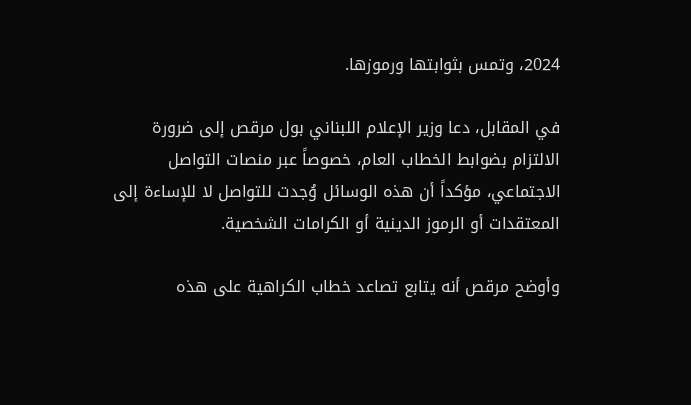2024، وتمس بثوابتها ورموزها.

في المقابل، دعا وزير الإعلام اللبناني بول مرقص إلى ضرورة الالتزام بضوابط الخطاب العام، خصوصاً عبر منصات التواصل الاجتماعي، مؤكداً أن هذه الوسائل وُجدت للتواصل لا للإساءة إلى المعتقدات أو الرموز الدينية أو الكرامات الشخصية.

وأوضح مرقص أنه يتابع تصاعد خطاب الكراهية على هذه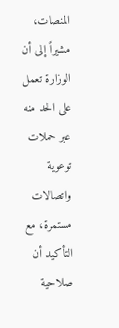المنصات، مشيراً إلى أن الوزارة تعمل على الحد منه عبر حملات توعوية واتصالات مستمرة، مع التأكيد أن صلاحية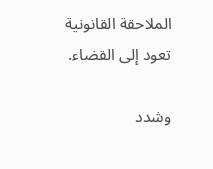الملاحقة القانونية تعود إلى القضاء.

وشدد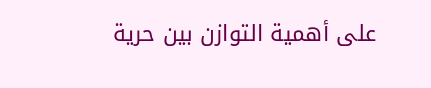على أهمية التوازن بين حرية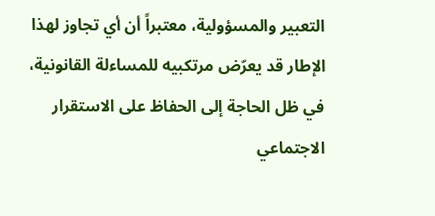التعبير والمسؤولية، معتبراً أن أي تجاوز لهذا الإطار قد يعرّض مرتكبيه للمساءلة القانونية، في ظل الحاجة إلى الحفاظ على الاستقرار الاجتماعي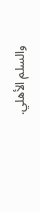والسلم الأهلي.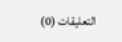التعليقات (0)